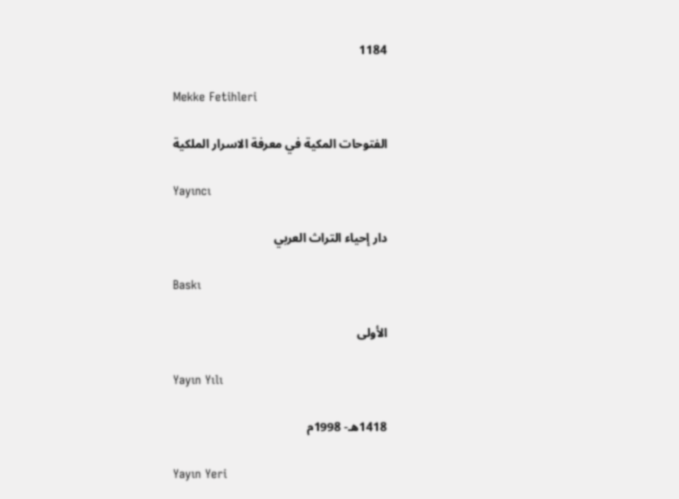1184

Mekke Fetihleri

الفتوحات المكية في معرفة الاسرار الملكية

Yayıncı

دار إحياء التراث العربي

Baskı

الأولى

Yayın Yılı

1418هـ- 1998م

Yayın Yeri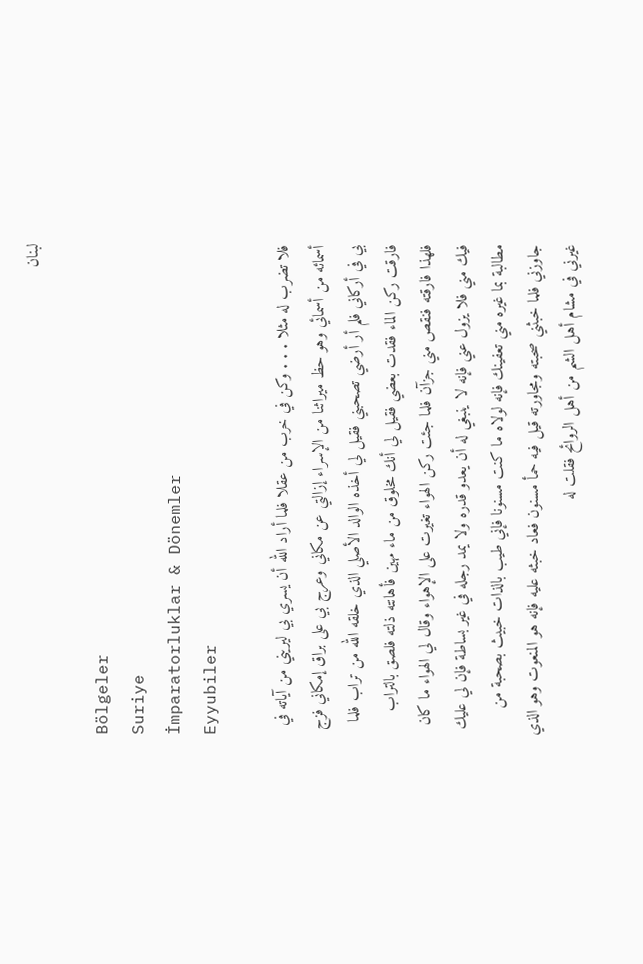لبنان

Bölgeler
Suriye
İmparatorluklar & Dönemler
Eyyubiler

فلا تضرب له مثلا . . . وكن في خرب من عقلا فلما أراد الله أن يسري بي ليريني من آياته في أسمائه من أسمائي وهو حظ ميراثنا من الإسراء إزالتي عن مكاني وعرج بي على براق إمكاني فزج بي في أركاني فلم أر أرضي تصحبني فقيل لي أخذه الوالد الأصلي الذي خلقه الله من تراب فلما فارقت ركن الماء فقدت بعضي فقيل لي أنك مخلوق من ماء مهين فأهانته ذلته فلصق بالتراب فلهذا فارقته فنقص مني جزآن فلما جئت ركن الهواء تغيرت على الإهواء وقال لي الهواء ما كان فيك مني فلا يزول عني فإنه لا ينبغي له أن يعدو قدره ولا يمد رجله في غير بساطة فإن لي عليك مطالبة بما غيره مني تعفينك فإنه لولاه ما كنت مسنونا فإني طيب بالذات خبيث بصحبة من جاوزني فلما خبثني صحبته ومجاورته قيل فيه حمأ مسنون فعاد خبثه عليه فإنه هو المنعوت وهو الذي غيرني في مشام أهل الشم من أهل الروائح فقلت له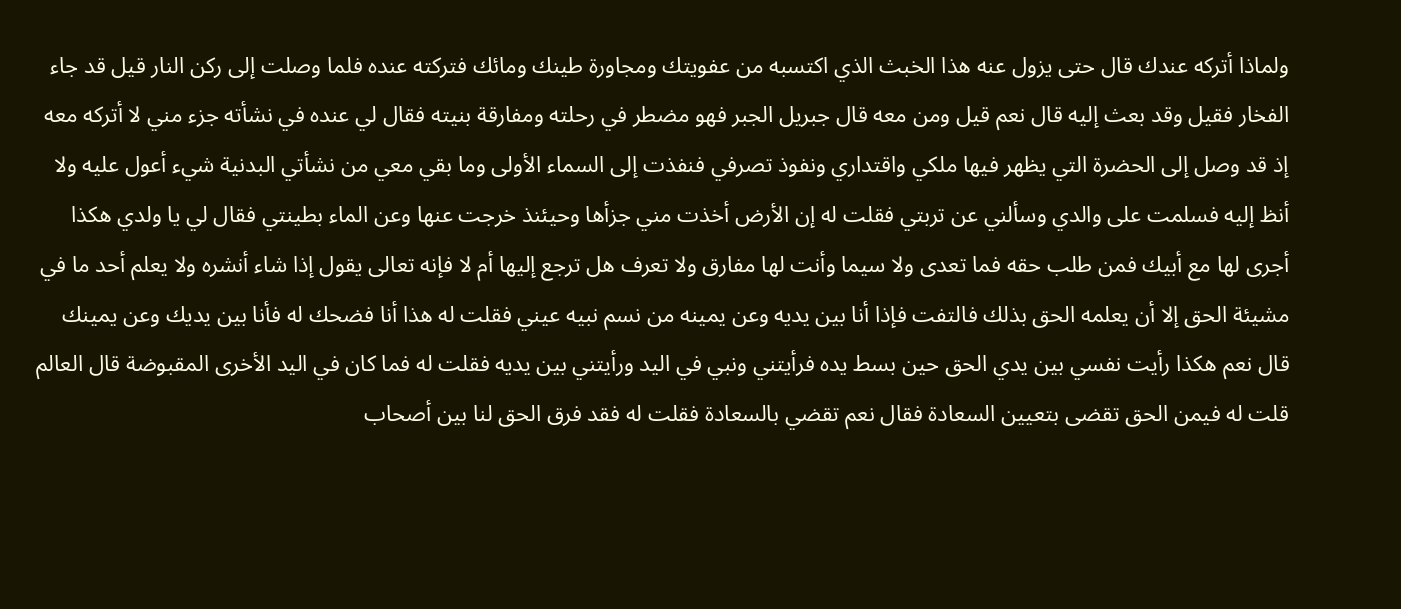ولماذا أتركه عندك قال حتى يزول عنه هذا الخبث الذي اكتسبه من عفويتك ومجاورة طينك ومائك فتركته عنده فلما وصلت إلى ركن النار قيل قد جاء الفخار فقيل وقد بعث إليه قال نعم قيل ومن معه قال جبريل الجبر فهو مضطر في رحلته ومفارقة بنيته فقال لي عنده في نشأته جزء مني لا أتركه معه إذ قد وصل إلى الحضرة التي يظهر فيها ملكي واقتداري ونفوذ تصرفي فنفذت إلى السماء الأولى وما بقي معي من نشأتي البدنية شيء أعول عليه ولا أنظ إليه فسلمت على والدي وسألني عن تربتي فقلت له إن الأرض أخذت مني جزأها وحيئنذ خرجت عنها وعن الماء بطينتي فقال لي يا ولدي هكذا أجرى لها مع أبيك فمن طلب حقه فما تعدى ولا سيما وأنت لها مفارق ولا تعرف هل ترجع إليها أم لا فإنه تعالى يقول إذا شاء أنشره ولا يعلم أحد ما في مشيئة الحق إلا أن يعلمه الحق بذلك فالتفت فإذا أنا بين يديه وعن يمينه من نسم نبيه عيني فقلت له هذا أنا فضحك له فأنا بين يديك وعن يمينك قال نعم هكذا رأيت نفسي بين يدي الحق حين بسط يده فرأيتني ونبي في اليد ورأيتني بين يديه فقلت له فما كان في اليد الأخرى المقبوضة قال العالم قلت له فيمن الحق تقضى بتعيين السعادة فقال نعم تقضي بالسعادة فقلت له فقد فرق الحق لنا بين أصحاب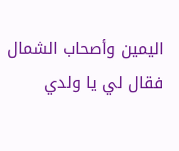اليمين وأصحاب الشمال فقال لي يا ولدي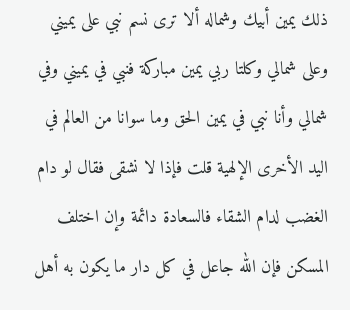ذلك يمين أبيك وشماله ألا ترى نسم نبي على يميني وعلى شمالي وكلتا ربي يمين مباركة فنبي في يميني وفي شمالي وأنا نبي في يمين الحق وما سوانا من العالم في اليد الأخرى الإلهية قلت فإذا لا نشقى فقال لو دام الغضب لدام الشقاء فالسعادة دائمة وإن اختلف المسكن فإن الله جاعل في كل دار ما يكون به أهل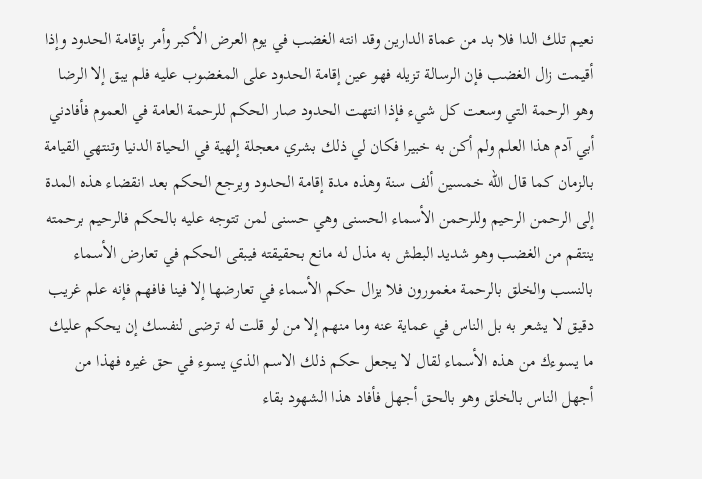نعيم تلك الدا فلا بد من عماة الدارين وقد انته الغضب في يوم العرض الأكبر وأمر بإقامة الحدود وإذا أقيمت زال الغضب فإن الرسالة تزيله فهو عين إقامة الحدود على المغضوب عليه فلم يبق إلا الرضا وهو الرحمة التي وسعت كل شيء فإذا انتهت الحدود صار الحكم للرحمة العامة في العموم فأفادني أبي آدم هذا العلم ولم أكن به خبيرا فكان لي ذلك بشري معجلة إلهية في الحياة الدنيا وتنتهي القيامة بالزمان كما قال الله خمسين ألف سنة وهذه مدة إقامة الحدود ويرجع الحكم بعد انقضاء هذه المدة إلى الرحمن الرحيم وللرحمن الأسماء الحسنى وهي حسنى لمن تتوجه عليه بالحكم فالرحيم برحمته ينتقم من الغضب وهو شديد البطش به مذل له مانع بحقيقته فيبقى الحكم في تعارض الأسماء بالنسب والخلق بالرحمة مغمورون فلا يزال حكم الأسماء في تعارضها إلا فينا فافهم فإنه علم غريب دقيق لا يشعر به بل الناس في عماية عنه وما منهم إلا من لو قلت له ترضى لنفسك إن يحكم عليك ما يسوءك من هذه الأسماء لقال لا يجعل حكم ذلك الاسم الذي يسوء في حق غيره فهذا من أجهل الناس بالخلق وهو بالحق أجهل فأفاد هذا الشهود بقاء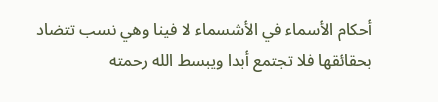أحكام الأسماء في الأشسماء لا فينا وهي نسب تتضاد بحقائقها فلا تجتمع أبدا ويبسط الله رحمته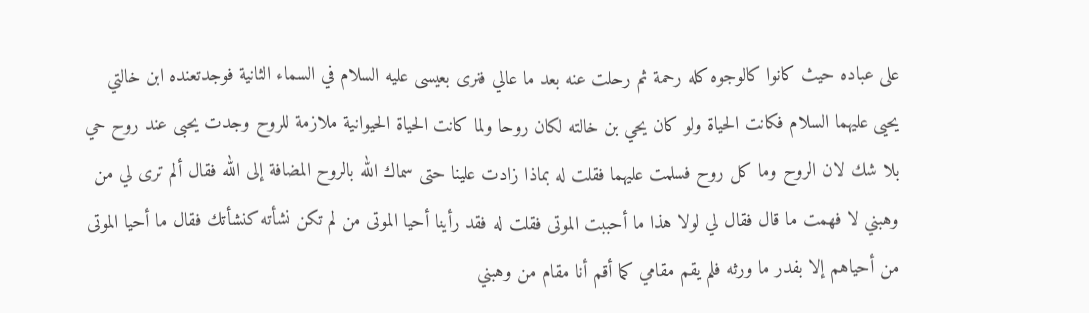على عباده حيث كانوا كالوجوه كله رحمة ثم رحلت عنه بعد ما عالي فنرى بعيسى عليه السلام في السماء الثانية فوجدتعنده ابن خالتي يحيى عليهما السلام فكانت الحياة ولو كان يحي بن خالته لكان روحا ولما كانت الحياة الحيوانية ملازمة للروح وجدت يحبى عند روح حي بلا شك لان الروح وما كل روح فسلمت عليهما فقلت له بماذا زادت علينا حتى سماك الله بالروح المضافة إلى الله فقال ألم ترى لي من وهبني لا فهمت ما قال فقال لي لولا هذا ما أحببت الموتى فقلت له فقد رأينا أحيا الموتى من لم تكن نشأته كنشأتك فقال ما أحيا الموتى من أحياهم إلا بفدر ما ورثه فلم يقم مقامي كما أقم أنا مقام من وهبني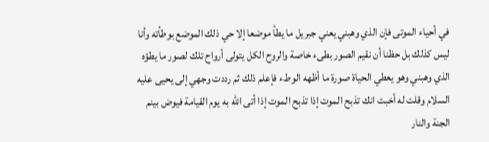في أحياء الموتى فإن الذي وهبني يعني جبريل ما يطأ موضعا إلا حي ذلك الموضع بوطأته وأنا ليس كذلك بل حظنا أن نقيم الصور بطىء خاصة والروح الكل يتولى أرواح تلك لصور ما يطؤه الذي وهبني وهو يعطي الحياة صورة ما أظهه الوطء فإعلم ذلك ثم رددت وجهي إلى يحيى عليه السلام وقلت له أخبت انك تذبح الموت إذا تذبح الموت إذا أتى الله به يوم القيامة فيوض بينم الجنة والنار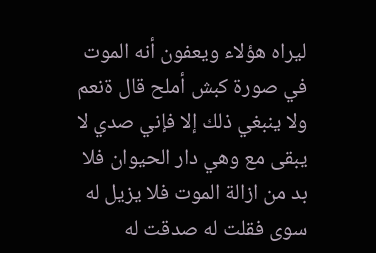ليراه هؤلاء ويعفون أنه الموت في صورة كبش أملح قال ةنعم ولا ينبغي ذلك إلا فإني صدي لا يبقى مع وهي دار الحيوان فلا بد من ازالة الموت فلا يزيل له سوى فقلت له صدقت له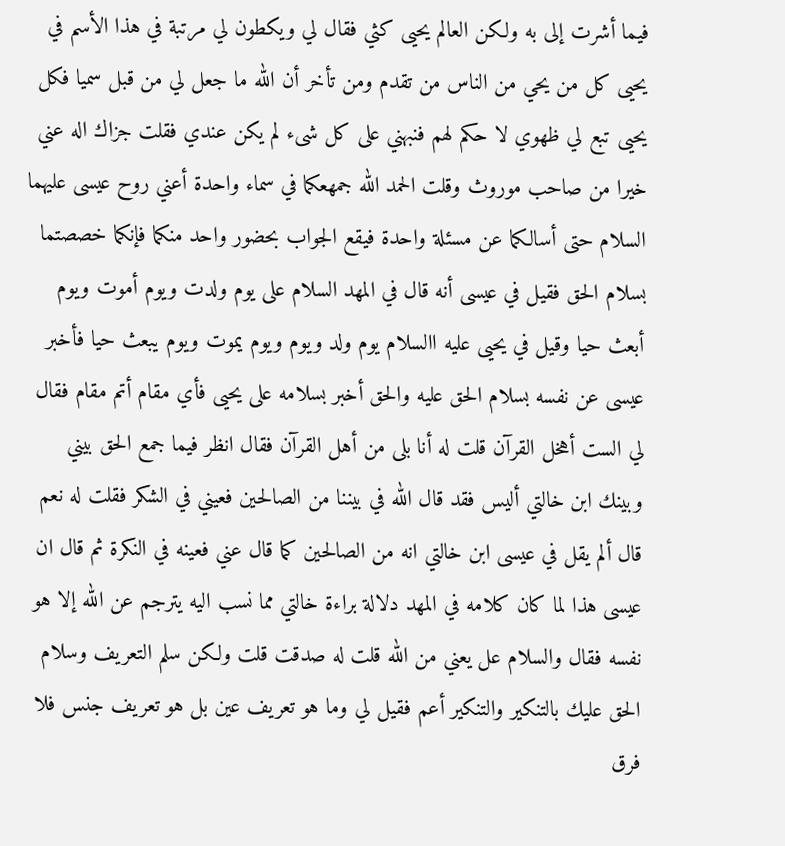فيما أشرت إلى به ولكن العالم يحيى كثي فقال لي ويكطون لي مرتبة في هذا الأسم في يحيى كل من يحي من الناس من تقدم ومن تأخر أن الله ما جعل لي من قبل سميا فكل يحيى تبع لي ظهوي لا حكم لهم فنبهني على كل شىء لم يكن عندي فقلت جزاك اله عني خيرا من صاحب موروث وقلت الحمد الله جمهعكما في سماء واحدة أعني روح عيسى عليهما السلام حتى أسالكما عن مسئلة واحدة فيقع الجواب بحضور واحد منكما فإنكما خصصتما بسلام الحق فقيل في عيسى أنه قال في المهد السلام على يوم ولدت ويوم أموت ويوم أبعث حيا وقيل في يحيى عليه االسلام يوم ولد ويوم ويوم يموت ويوم يبعث حيا فأخبر عيسى عن نفسه بسلام الحق عليه والحق أخبر بسلامه على يحيى فأي مقام أتم مقام فقال لي الست أهخل القرآن قلت له أنا بلى من أهل القرآن فقال انظر فيما جمع الحق بيني وبينك ابن خالتي أليس فقد قال الله في بيننا من الصالحين فعيني في الشكر فقلت له نعم قال ألم يقل في عيسى ابن خالتي انه من الصالحين كما قال عني فعينه في النكرة ثم قال ان عيسى هذا لما كان كلامه في المهد دلالة براءة خالتي مما نسب اليه يترجم عن الله إلا هو نفسه فقال والسلام عل يعني من الله قلت له صدقت قلت ولكن سلم التعريف وسلام الحق عليك بالتنكير والتنكير أعم فقيل لي وما هو تعريف عين بل هو تعريف جنس فلا فرق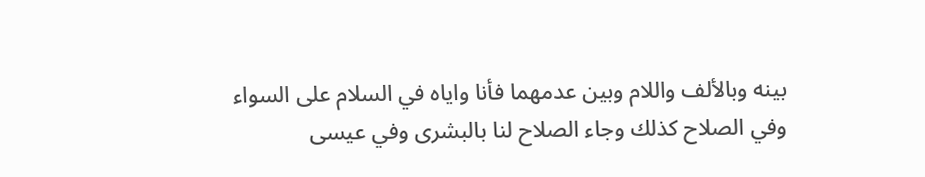بينه وبالألف واللام وبين عدمهما فأنا واياه في السلام على السواء وفي الصلاح كذلك وجاء الصلاح لنا بالبشرى وفي عيسى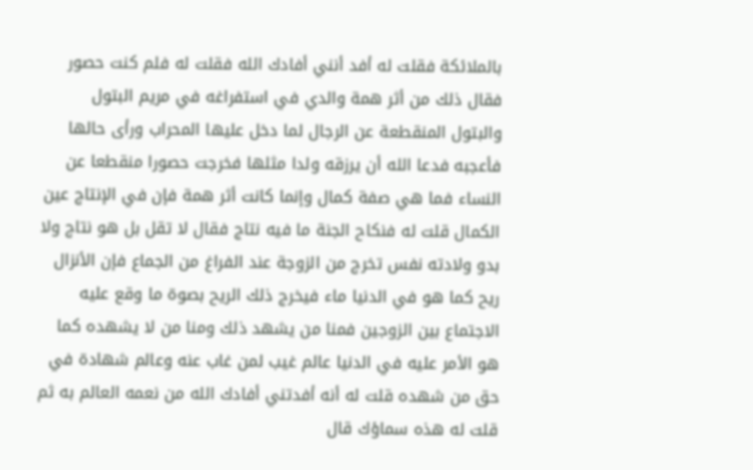بالملائكة فقلت له أفد أنني أفادك الله فقلت له فلم كنت حصور فقال ذلك من أثر همة والدي في استفراغه في مريم البتول والبتول المنقطعة عن الرجال لما دخل عليها المحراب ورأى حالها فأعجبه فدعا الله أن يرزقه ولدا مثلها فخرجت حصورا منقطعا عن النساء فما هي صفة كمال وإنما كانت أثر همة فإن في الإنتاج عين الكمال قلت له فنكاح الجنة ما فيه نتاج فقال لا تقل بل هو نتاج ولا بدو ولادته نفس تخرج من الزوجة عند الفراغ من الجماع فإن الأنزال ريح كما هو في الدنيا ماء فيخرج ذلك الريح بصوة ما وقع عليه الاجتماع بين الزوجين فمنا من يشهد ذلك ومنا من لا يشهده كما هو الأمر عليه في الدنيا عالم غيب لمن غاب عنه وعالم شهادة في حق من شهده قلت له أنه أفدتني أفادك الله من نعمه العالم به ثم قلت له هذه سماؤك قال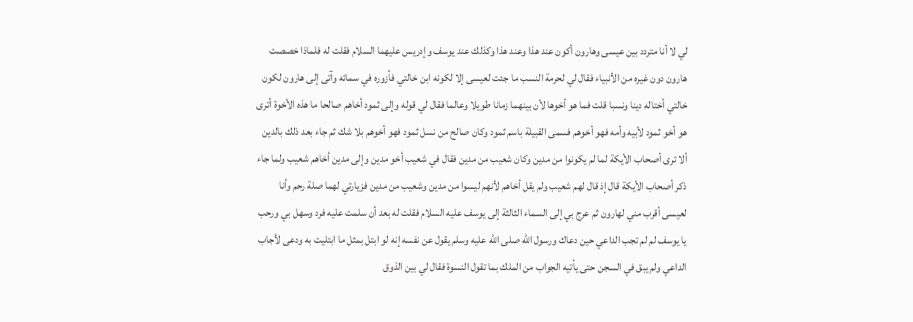لي لا أنا متردد بين عيسى وهارون أكون عند هذا وعند هذا وكذلك عند يوسف وإدريس عليهما السلام فقلت له فلماذا خصصت هارون دون غيره من الأنبياء فقال لي لحرمة النسب ما جئت لعيسى إلا لكونه ابن خالتي فأزوره في سمائه وآتى إلى هارون لكون خالتي أختاله دينا ونسبا قلت فما هو أخوها لأن بينهما زمانا طويلا وعالما فقال لي قوله وإلى ثمود أخاهم صالحا ما هذه الأخوة أترى هو أخو ثمود لأبيه وأمه فهو أخوهم فسمى القبيلة باسم ثمود وكان صالح من نسل ثمود فهو أخوهم بلا شك ثم جاء بعد ذلك بالدين ألا ترى أصحاب الأيكة لما لم يكونوا من مدين وكان شعيب من مدين فقال في شعيب أخو مدين وإلى مدين أخاهم شعيب ولما جاء ذكر أصحاب الأيكة قال إذ قال لهم شعيب ولم يقل أخاهم لأنهم ليسوا من مدين وشعيب من مدين فزيارتي لهما صلة رحم وأنا لعيسى أقرب مني لهارون ثم عرج بي إلى السماء الثالثة إلى يوسف عليه السلام فقلت له بعد أن سلمت عليه فرد وسهل بي ورحب يا يوسف لم لم تجب الداعي حين دعاك ورسول الله صلى الله عليه وسلم يقول عن نفسه إنه لو ابتل بمثل ما ابتليت به ودعى لأجاب الداعي ولم يبق في السجن حتى يأتيه الجواب من الملك بما تقول النسوة فقال لي بين الذوق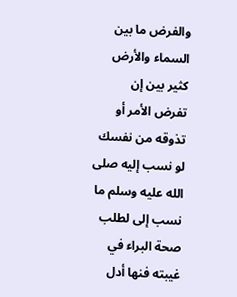والفرض ما بين السماء والأرض كثير بين إن تفرض الأمر أو تذوقه من نفسك لو نسب إليه صلى الله عليه وسلم ما نسب إلى لطلب صحة البراء في غيبته فنها أدل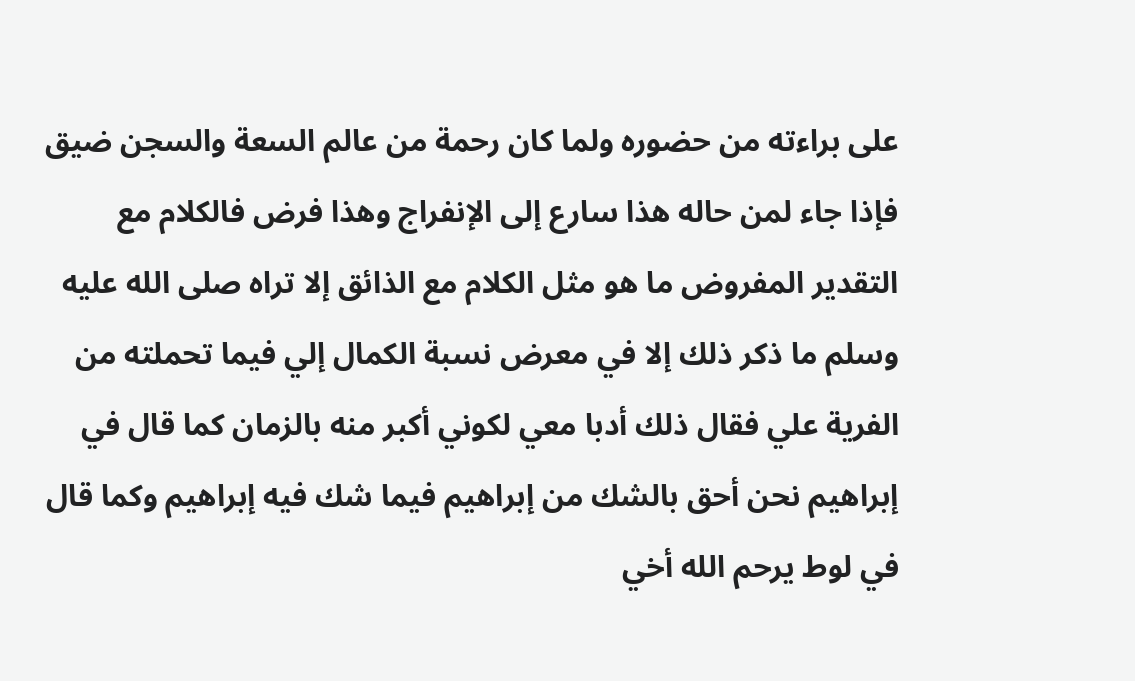على براءته من حضوره ولما كان رحمة من عالم السعة والسجن ضيق فإذا جاء لمن حاله هذا سارع إلى الإنفراج وهذا فرض فالكلام مع التقدير المفروض ما هو مثل الكلام مع الذائق إلا تراه صلى الله عليه وسلم ما ذكر ذلك إلا في معرض نسبة الكمال إلي فيما تحملته من الفرية علي فقال ذلك أدبا معي لكوني أكبر منه بالزمان كما قال في إبراهيم نحن أحق بالشك من إبراهيم فيما شك فيه إبراهيم وكما قال في لوط يرحم الله أخي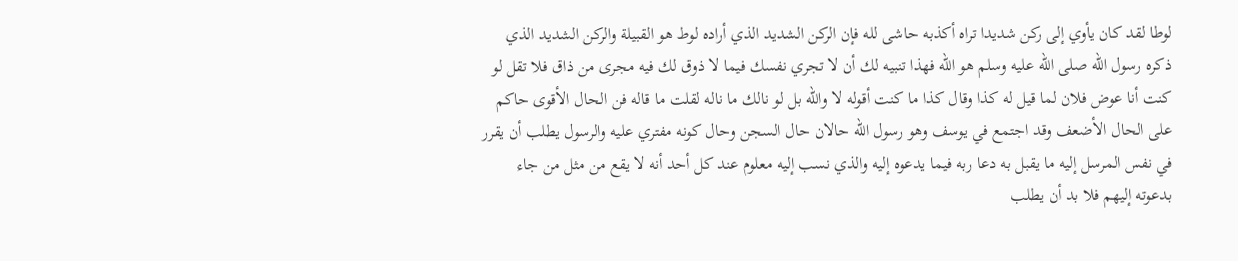لوطا لقد كان يأوي إلى ركن شديدا تراه أكذبه حاشى لله فإن الركن الشديد الذي أراده لوط هو القبيلة والركن الشديد الذي ذكره رسول الله صلى الله عليه وسلم هو الله فهذا تنبيه لك أن لا تجري نفسك فيما لا ذوق لك فيه مجرى من ذاق فلا تقل لو كنت أنا عوض فلان لما قيل له كذا وقال كذا ما كنت أقوله لا والله بل لو نالك ما ناله لقلت ما قاله فن الحال الأقوى حاكم على الحال الأضعف وقد اجتمع في يوسف وهو رسول الله حالان حال السجن وحال كونه مفتري عليه والرسول يطلب أن يقرر في نفس المرسل إليه ما يقبل به دعا ربه فيما يدعوه إليه والذي نسب إليه معلوم عند كل أحد أنه لا يقع من مثل من جاء بدعوته إليهم فلا بد أن يطلب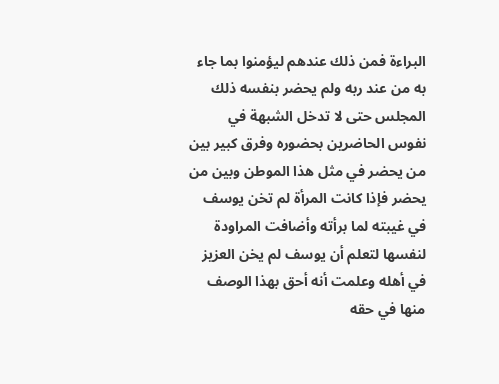البراءة فمن ذلك عندهم ليؤمنوا بما جاء به من عند ربه ولم يحضر بنفسه ذلك المجلس حتى لا تدخل الشبهة في نفوس الحاضرين بحضوره وفرق كبير بين من يحضر في مثل هذا الموطن وبين من يحضر فإذا كانت المرأة لم تخن يوسف في غيبته لما برأته وأضافت المراودة لنفسها لتعلم أن يوسف لم يخن العزيز في أهله وعلمت أنه أحق بهذا الوصف منها في حقه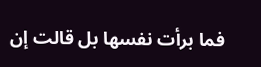فما برأت نفسها بل قالت إن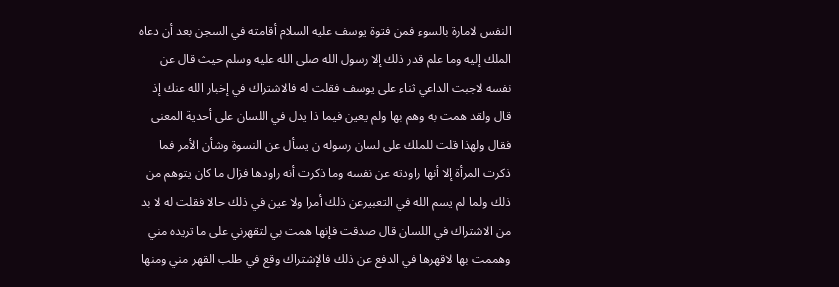النفس لامارة بالسوء فمن فتوة يوسف عليه السلام أقامته في السجن بعد أن دعاه الملك إليه وما علم قدر ذلك إلا رسول الله صلى الله عليه وسلم حيث قال عن نفسه لاجبت الداعي ثناء على يوسف فقلت له فالاشتراك في إخبار الله عنك إذ قال ولقد همت به وهم بها ولم يعين فيما ذا يدل في اللسان على أحدية المعنى فقال ولهذا قلت للملك على لسان رسوله ن يسأل عن النسوة وشأن الأمر فما ذكرت المرأة إلا أنها راودته عن نفسه وما ذكرت أنه راودها فزال ما كان يتوهم من ذلك ولما لم يسم الله في التعبيرعن ذلك أمرا ولا عين في ذلك حالا فقلت له لا بد من الاشتراك في اللسان قال صدقت فإنها همت بي لتقهرني على ما تريده مني وهممت بها لاقهرها في الدفع عن ذلك فالإشتراك وقع في طلب القهر مني ومنها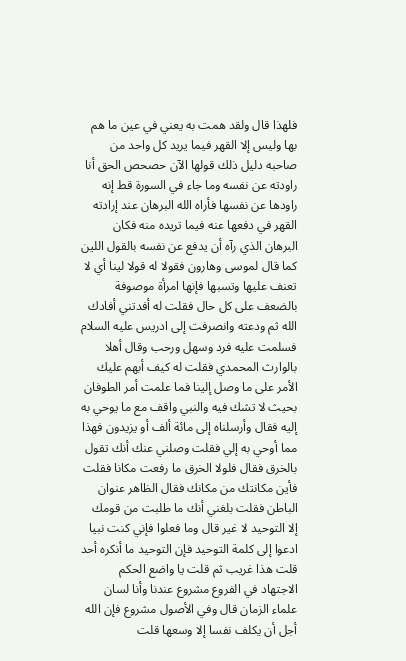فلهذا قال ولقد همت به يعني في عين ما هم بها وليس إلا القهر فيما يريد كل واحد من صاحبه دليل ذلك قولها الآن حصحص الحق أنا راودته عن نفسه وما جاء في السورة قط إنه راودها عن نفسها فأراه الله البرهان عند إرادته القهر في دفعها عنه فيما تريده منه فكان البرهان الذي رآه أن يدفع عن نفسه بالقول اللين كما قال لموسى وهارون فقولا له قولا لينا أي لا تعنف عليها وتسبها فإنها امرأة موصوفة بالضعف على كل حال فقلت له أفدتني أفادك الله ثم ودعته وانصرفت إلى ادريس عليه السلام فسلمت عليه فرد وسهل ورحب وقال أهلا بالوارث المحمدي فقلت له كيف أبهم عليك الأمر على ما وصل إلينا فما علمت أمر الطوفان بحيث لا تشك فيه والنبي واقف مع ما يوحي به إليه فقال وأرسلناه إلى مائة ألف أو يزيدون فهذا مما أوحي به إلي فقلت وصلني عنك أنك تقول بالخرق فقال فلولا الخرق ما رفعت مكانا فقلت فأين مكانتك من مكانك فقال الظاهر عنوان الباطن فقلت بلغني أنك ما طلبت من قومك إلا التوحيد لا غير قال وما فعلوا فإني كنت نبيا ادعوا إلى كلمة التوحيد فإن التوحيد ما أنكره أحد قلت هذا غريب ثم قلت يا واضع الحكم الاجتهاد في الفروع مشروع عندنا وأنا لسان علماء الزمان قال وفي الأصول مشروع فإن الله أجل أن يكلف نفسا إلا وسعها قلت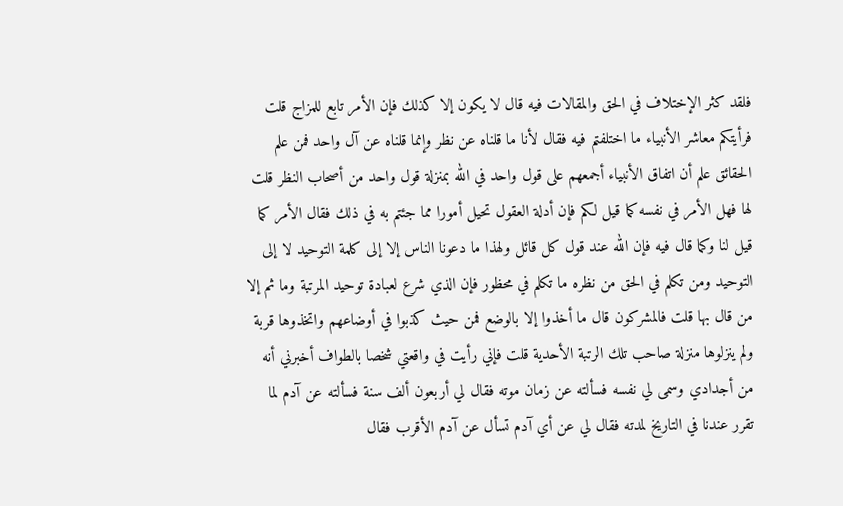فلقد كثر الإختلاف في الحق والمقالات فيه قال لا يكون إلا كذلك فإن الأمر تابع للمزاج قلت فرأيتكم معاشر الأنبياء ما اختلفتم فيه فقال لأنا ما قلناه عن نظر وإنما قلناه عن آل واحد فمن علم الحقائق علم أن اتفاق الأنبياء أجمعهم على قول واحد في الله بمنزلة قول واحد من أصحاب النظر قلت لها فهل الأمر في نفسه كما قيل لكم فإن أدلة العقول تحيل أمورا مما جئتم به في ذلك فقال الأمر كما قيل لنا وكما قال فيه فإن الله عند قول كل قائل ولهذا ما دعونا الناس إلا إلى كلمة التوحيد لا إلى التوحيد ومن تكلم في الحق من نظره ما تكلم في محظور فإن الذي شرع لعبادة توحيد المرتبة وما ثم إلا من قال بها قلت فالمشركون قال ما أخذوا إلا بالوضع فمن حيث كذبوا في أوضاعهم واتخذوها قربة ولم ينزلوها منزلة صاحب تلك الرتبة الأحدية قلت فإني رأيت في واقعتي شخصا بالطواف أخبرني أنه من أجدادي وسمى لي نفسه فسألته عن زمان موته فقال لي أربعون ألف سنة فسألته عن آدم لما تقرر عندنا في التاريخ لمدته فقال لي عن أي آدم تسأل عن آدم الأقرب فقال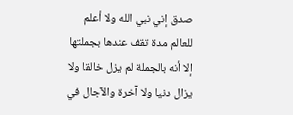صدق إني نبي الله ولا أعلم للعالم مدة تقف عندها بجملتها إلا أنه بالجملة لم يزل خالقا ولا يزال دنيا ولا آخرة والآجال في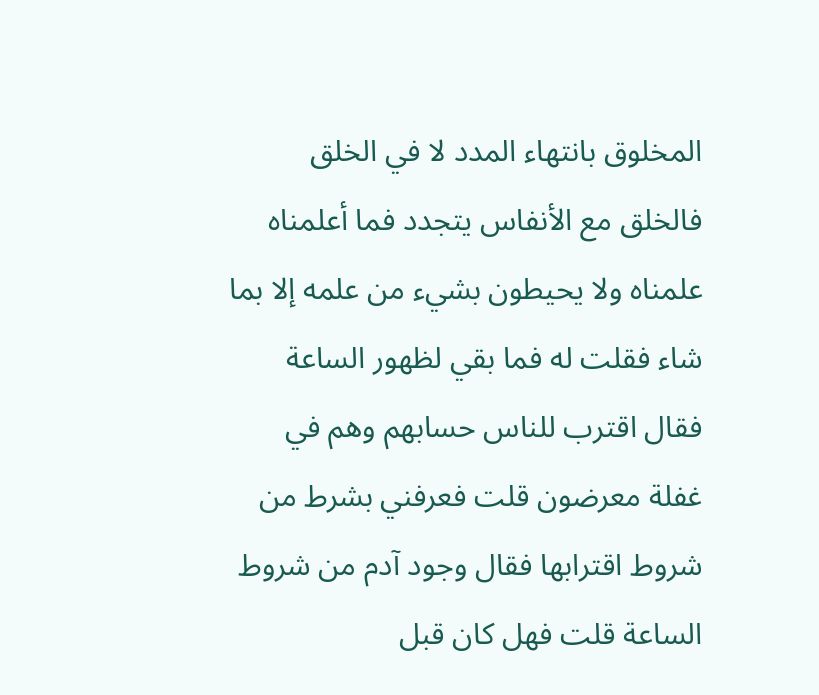المخلوق بانتهاء المدد لا في الخلق فالخلق مع الأنفاس يتجدد فما أعلمناه علمناه ولا يحيطون بشيء من علمه إلا بما شاء فقلت له فما بقي لظهور الساعة فقال اقترب للناس حسابهم وهم في غفلة معرضون قلت فعرفني بشرط من شروط اقترابها فقال وجود آدم من شروط الساعة قلت فهل كان قبل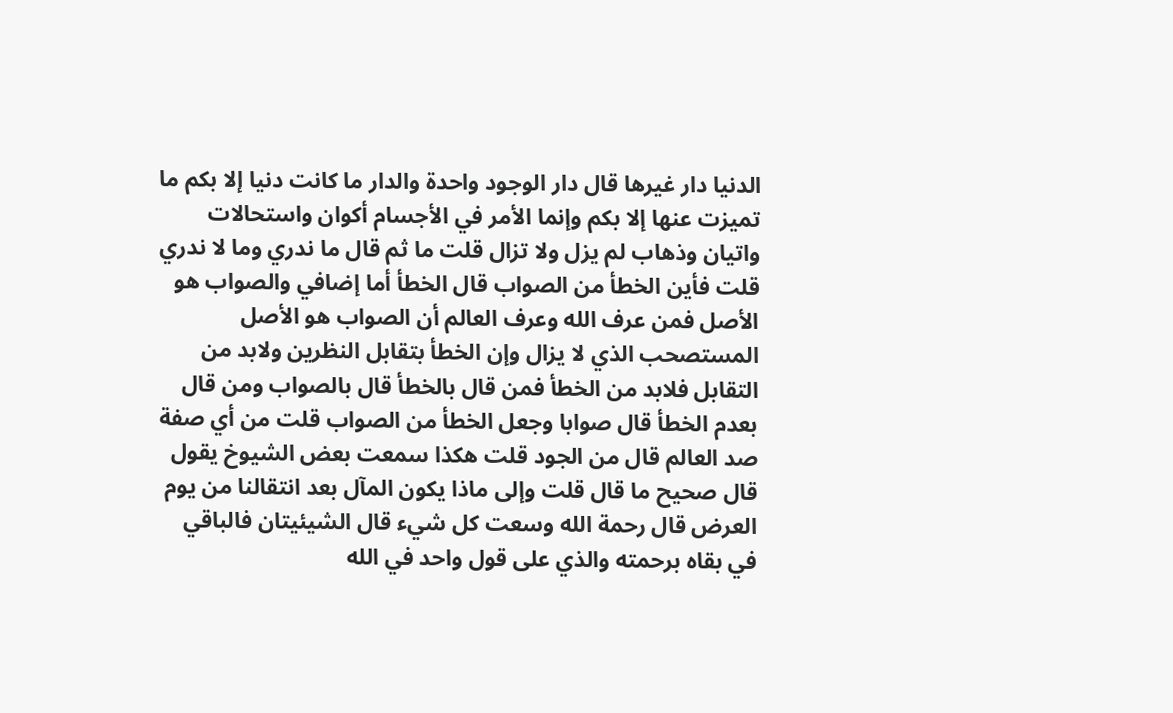الدنيا دار غيرها قال دار الوجود واحدة والدار ما كانت دنيا إلا بكم ما تميزت عنها إلا بكم وإنما الأمر في الأجسام أكوان واستحالات واتيان وذهاب لم يزل ولا تزال قلت ما ثم قال ما ندري وما لا ندري قلت فأين الخطأ من الصواب قال الخطأ أما إضافي والصواب هو الأصل فمن عرف الله وعرف العالم أن الصواب هو الأصل المستصحب الذي لا يزال وإن الخطأ بتقابل النظرين ولابد من التقابل فلابد من الخطأ فمن قال بالخطأ قال بالصواب ومن قال بعدم الخطأ قال صوابا وجعل الخطأ من الصواب قلت من أي صفة صد العالم قال من الجود قلت هكذا سمعت بعض الشيوخ يقول قال صحيح ما قال قلت وإلى ماذا يكون المآل بعد انتقالنا من يوم العرض قال رحمة الله وسعت كل شيء قال الشيئيتان فالباقي في بقاه برحمته والذي على قول واحد في الله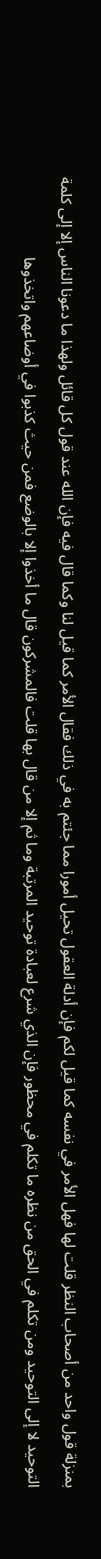بمنزلة قول واحد من أصحاب النظر قلت لها فهل الأمر في نفسه كما قيل لكم فإن أدلة العقول تحيل أمورا مما جئتم به في ذلك فقال الأمر كما قيل لنا وكما قال فيه فإن الله عند قول كل قائل ولهذا ما دعونا الناس إلا إلى كلمة التوحيد لا إلى التوحيد ومن تكلم في الحق من نظره ما تكلم في محظور فإن الذي شرع لعبادة توحيد المرتبة وما ثم إلا من قال بها قلت فالمشركون قال ما أخذوا إلا بالوضع فمن حيث كذبوا في أوضاعهم واتخذوها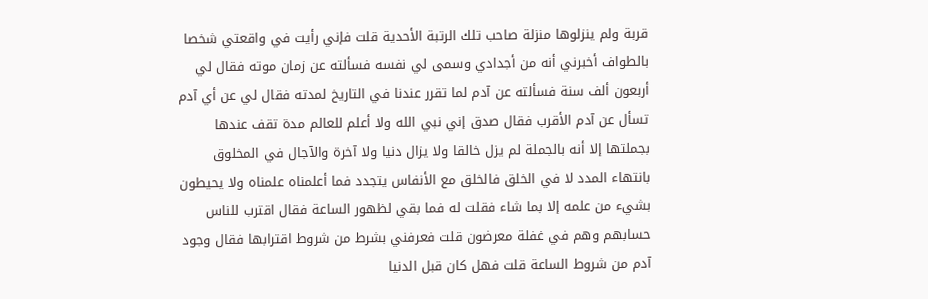قربة ولم ينزلوها منزلة صاحب تلك الرتبة الأحدية قلت فإني رأيت في واقعتي شخصا بالطواف أخبرني أنه من أجدادي وسمى لي نفسه فسألته عن زمان موته فقال لي أربعون ألف سنة فسألته عن آدم لما تقرر عندنا في التاريخ لمدته فقال لي عن أي آدم تسأل عن آدم الأقرب فقال صدق إني نبي الله ولا أعلم للعالم مدة تقف عندها بجملتها إلا أنه بالجملة لم يزل خالقا ولا يزال دنيا ولا آخرة والآجال في المخلوق بانتهاء المدد لا في الخلق فالخلق مع الأنفاس يتجدد فما أعلمناه علمناه ولا يحيطون بشيء من علمه إلا بما شاء فقلت له فما بقي لظهور الساعة فقال اقترب للناس حسابهم وهم في غفلة معرضون قلت فعرفني بشرط من شروط اقترابها فقال وجود آدم من شروط الساعة قلت فهل كان قبل الدنيا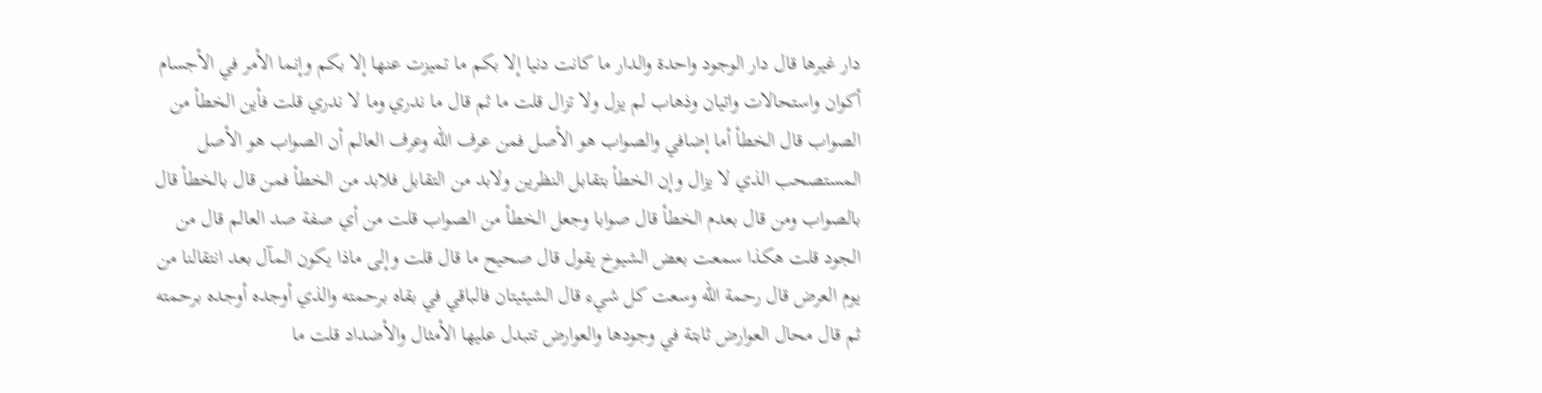دار غيرها قال دار الوجود واحدة والدار ما كانت دنيا إلا بكم ما تميزت عنها إلا بكم وإنما الأمر في الأجسام أكوان واستحالات واتيان وذهاب لم يزل ولا تزال قلت ما ثم قال ما ندري وما لا ندري قلت فأين الخطأ من الصواب قال الخطأ أما إضافي والصواب هو الأصل فمن عرف الله وعرف العالم أن الصواب هو الأصل المستصحب الذي لا يزال وإن الخطأ بتقابل النظرين ولابد من التقابل فلابد من الخطأ فمن قال بالخطأ قال بالصواب ومن قال بعدم الخطأ قال صوابا وجعل الخطأ من الصواب قلت من أي صفة صد العالم قال من الجود قلت هكذا سمعت بعض الشيوخ يقول قال صحيح ما قال قلت وإلى ماذا يكون المآل بعد انتقالنا من يوم العرض قال رحمة الله وسعت كل شيء قال الشيئيتان فالباقي في بقاه برحمته والذي أوجده أوجده برحمته ثم قال محال العوارض ثابتة في وجودها والعوارض تتبدل عليها الأمثال والأضداد قلت ما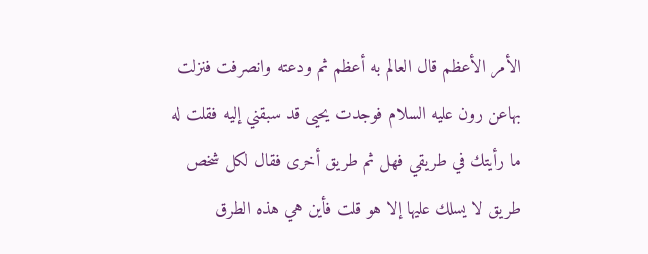الأمر الأعظم قال العالم به أعظم ثم ودعته وانصرفت فنزلت بهاعن رون عليه السلام فوجدت يحيى قد سبقني إليه فقلت له ما رأيتك في طريقي فهل ثم طريق أخرى فقال لكل شخص طريق لا يسلك عليها إلا هو قلت فأين هي هذه الطرق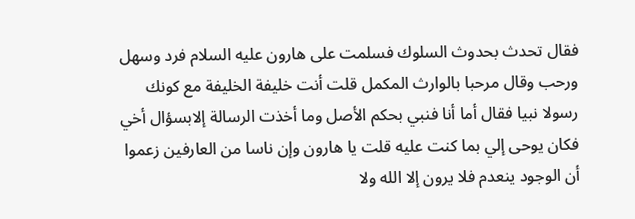فقال تحدث بحدوث السلوك فسلمت على هارون عليه السلام فرد وسهل ورحب وقال مرحبا بالوارث المكمل قلت أنت خليفة الخليفة مع كونك رسولا نبيا فقال أما أنا فنبي بحكم الأصل وما أخذت الرسالة إلابسؤال أخي فكان يوحى إلي بما كنت عليه قلت يا هارون وإن ناسا من العارفين زعموا أن الوجود ينعدم فلا يرون إلا الله ولا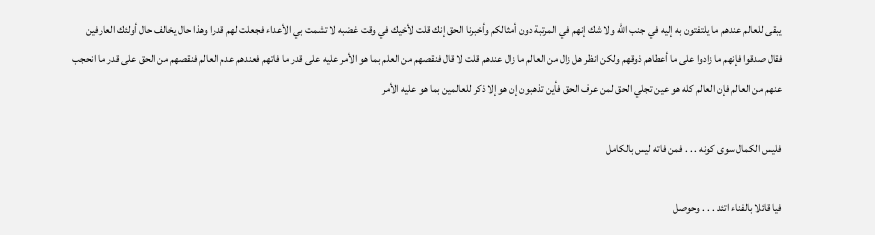يبقى للعالم عندهم ما يلتفتون به إليه في جنب الله ولا شك إنهم في المرتبة دون أمثالكم وأخبرنا الحق إنك قلت لأخيك في وقت غضبه لا تشمت بي الأعداء فجعلت لهم قدرا وهذا حال يخالف حال أولئك العارفين فقال صدقوا فإنهم ما زادوا على ما أعطاهم ذوقهم ولكن انظر هل زال من العالم ما زال عندهم قلت لا قال فنقصهم من العلم بما هو الأمر عليه على قدر ما فاتهم فعندهم عدم العالم فنقصهم من الحق على قدر ما انحجب عنهم من العالم فإن العالم كله هو عين تجلي الحق لمن عرف الحق فأين تذهبون إن هو إلا ذكر للعالمين بما هو عليه الأمر

فليس الكمال سوى كونه . . . فمن فاته ليس بالكامل

فيا قائلا بالفناء اتئد . . . وحوصل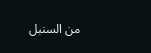من السنبل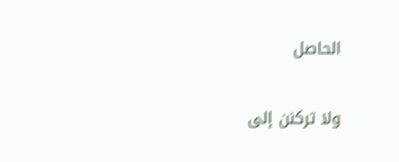الحاصل

ولا تركنن إلى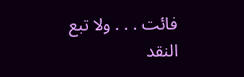فائت . . . ولا تبع النقد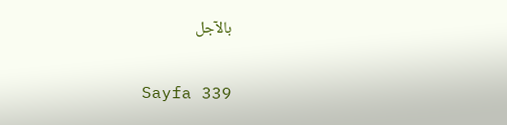بالآجل

Sayfa 339